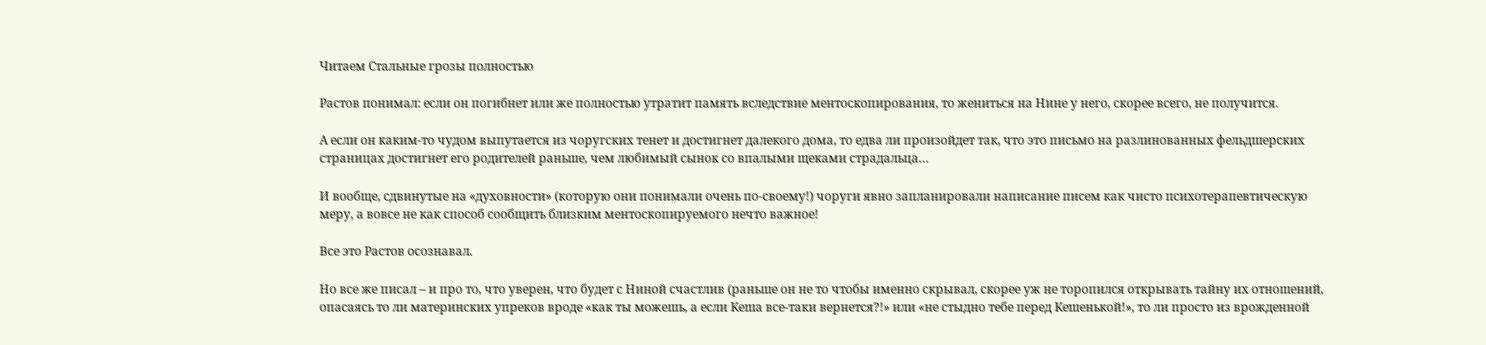Читаем Стальные грозы полностью

Растов понимал: если он погибнет или же полностью утратит память вследствие ментоскопирования, то жениться на Нине у него, скорее всего, не получится.

А если он каким-то чудом выпутается из чоругских тенет и достигнет далекого дома, то едва ли произойдет так, что это письмо на разлинованных фельдшерских страницах достигнет его родителей раньше, чем любимый сынок со впалыми щеками страдальца…

И вообще, сдвинутые на «духовности» (которую они понимали очень по-своему!) чоруги явно запланировали написание писем как чисто психотерапевтическую меру, а вовсе не как способ сообщить близким ментоскопируемого нечто важное!

Все это Растов осознавал.

Но все же писал – и про то, что уверен, что будет с Ниной счастлив (раньше он не то чтобы именно скрывал, скорее уж не торопился открывать тайну их отношений, опасаясь то ли материнских упреков вроде «как ты можешь, а если Кеша все-таки вернется?!» или «не стыдно тебе перед Кешенькой!», то ли просто из врожденной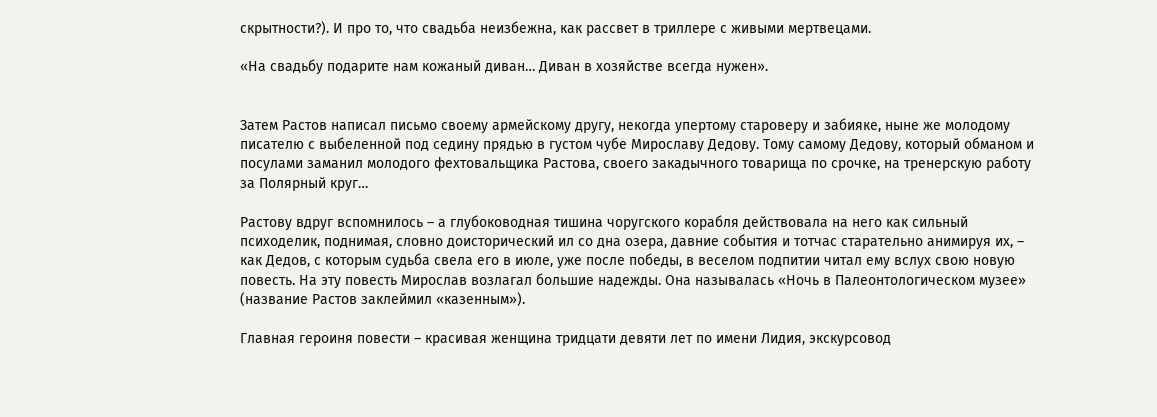скрытности?). И про то, что свадьба неизбежна, как рассвет в триллере с живыми мертвецами.

«На свадьбу подарите нам кожаный диван… Диван в хозяйстве всегда нужен».


Затем Растов написал письмо своему армейскому другу, некогда упертому староверу и забияке, ныне же молодому писателю с выбеленной под седину прядью в густом чубе Мирославу Дедову. Тому самому Дедову, который обманом и посулами заманил молодого фехтовальщика Растова, своего закадычного товарища по срочке, на тренерскую работу за Полярный круг…

Растову вдруг вспомнилось – а глубоководная тишина чоругского корабля действовала на него как сильный психоделик, поднимая, словно доисторический ил со дна озера, давние события и тотчас старательно анимируя их, – как Дедов, с которым судьба свела его в июле, уже после победы, в веселом подпитии читал ему вслух свою новую повесть. На эту повесть Мирослав возлагал большие надежды. Она называлась «Ночь в Палеонтологическом музее» (название Растов заклеймил «казенным»).

Главная героиня повести – красивая женщина тридцати девяти лет по имени Лидия, экскурсовод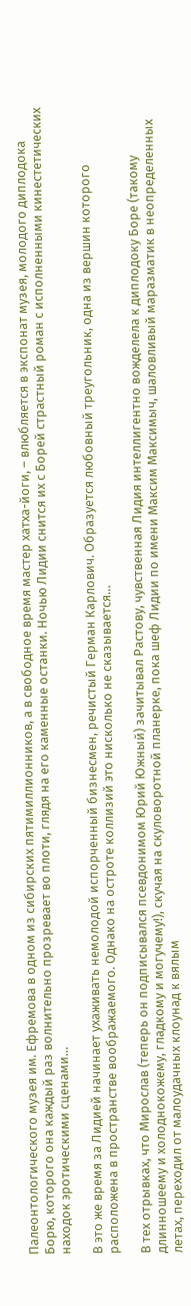Палеонтологического музея им. Ефремова в одном из сибирских пятимиллионников, а в свободное время мастер хатха-йоги, – влюбляется в экспонат музея, молодого диплодока Борю, которого она каждый раз волнительно прозревает во плоти, глядя на его каменные останки. Ночью Лидии снится их с Борей страстный роман с исполненными кинестетических находок эротическими сценами…

В это же время за Лидией начинает ухаживать немолодой испорченный бизнесмен, речистый Герман Карлович. Образуется любовный треугольник, одна из вершин которого расположена в пространстве воображаемого. Однако на остроте коллизий это нисколько не сказывается…

В тех отрывках, что Мирослав (теперь он подписывался псевдонимом Юрий Южный) зачитывал Растову, чувственная Лидия интеллигентно вожделела к диплодоку Боре (такому длинношеему и холоднокожему, гладкому и могучему!), скучая на скуловоротной планерке, пока шеф Лидии по имени Максим Максимыч, шаловливый маразматик в неопределенных летах, переходил от малоудачных клоунад к вялым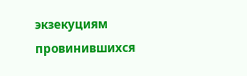экзекуциям провинившихся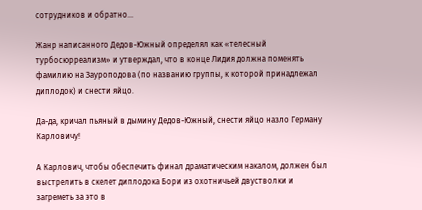сотрудников и обратно…

Жанр написанного Дедов-Южный определял как «телесный турбосюрреализм» и утверждал, что в конце Лидия должна поменять фамилию на Зауроподова (по названию группы, к которой принадлежал диплодок) и снести яйцо.

Да-да, кричал пьяный в дымину Дедов-Южный, снести яйцо назло Герману Карловичу!

А Карлович, чтобы обеспечить финал драматическим накалом, должен был выстрелить в скелет диплодока Бори из охотничьей двустволки и загреметь за это в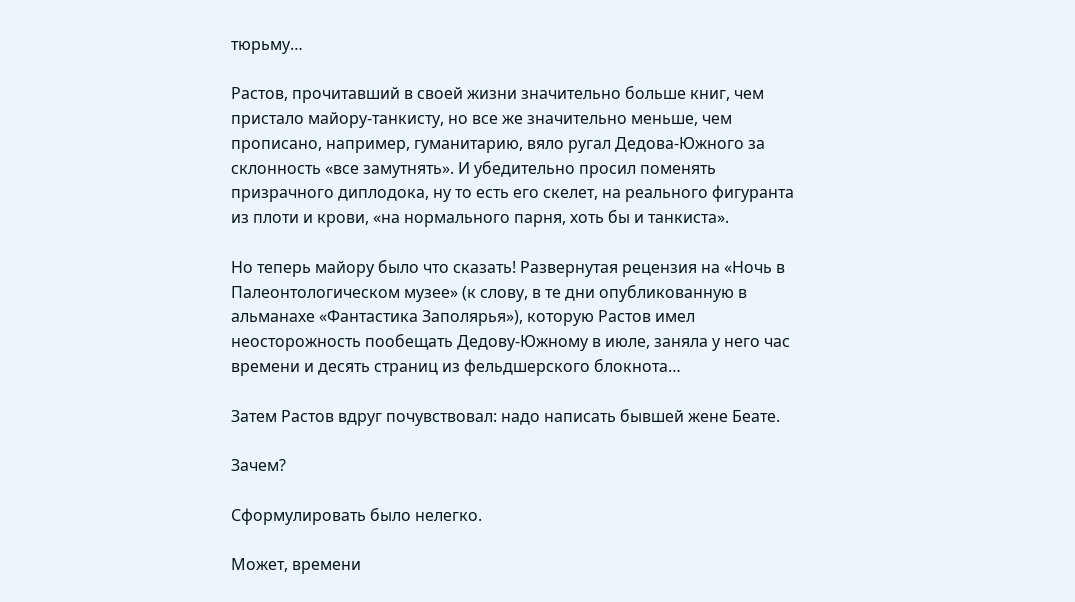тюрьму…

Растов, прочитавший в своей жизни значительно больше книг, чем пристало майору-танкисту, но все же значительно меньше, чем прописано, например, гуманитарию, вяло ругал Дедова-Южного за склонность «все замутнять». И убедительно просил поменять призрачного диплодока, ну то есть его скелет, на реального фигуранта из плоти и крови, «на нормального парня, хоть бы и танкиста».

Но теперь майору было что сказать! Развернутая рецензия на «Ночь в Палеонтологическом музее» (к слову, в те дни опубликованную в альманахе «Фантастика Заполярья»), которую Растов имел неосторожность пообещать Дедову-Южному в июле, заняла у него час времени и десять страниц из фельдшерского блокнота…

Затем Растов вдруг почувствовал: надо написать бывшей жене Беате.

Зачем?

Сформулировать было нелегко.

Может, времени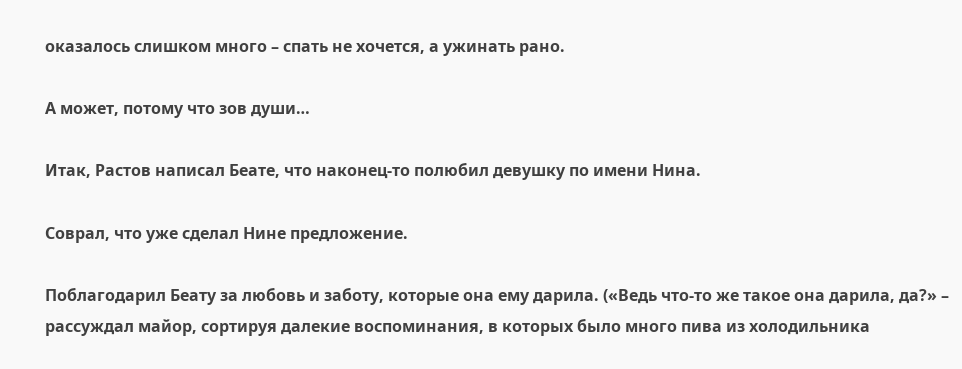оказалось слишком много – спать не хочется, а ужинать рано.

А может, потому что зов души…

Итак, Растов написал Беате, что наконец-то полюбил девушку по имени Нина.

Соврал, что уже сделал Нине предложение.

Поблагодарил Беату за любовь и заботу, которые она ему дарила. («Ведь что-то же такое она дарила, да?» – рассуждал майор, сортируя далекие воспоминания, в которых было много пива из холодильника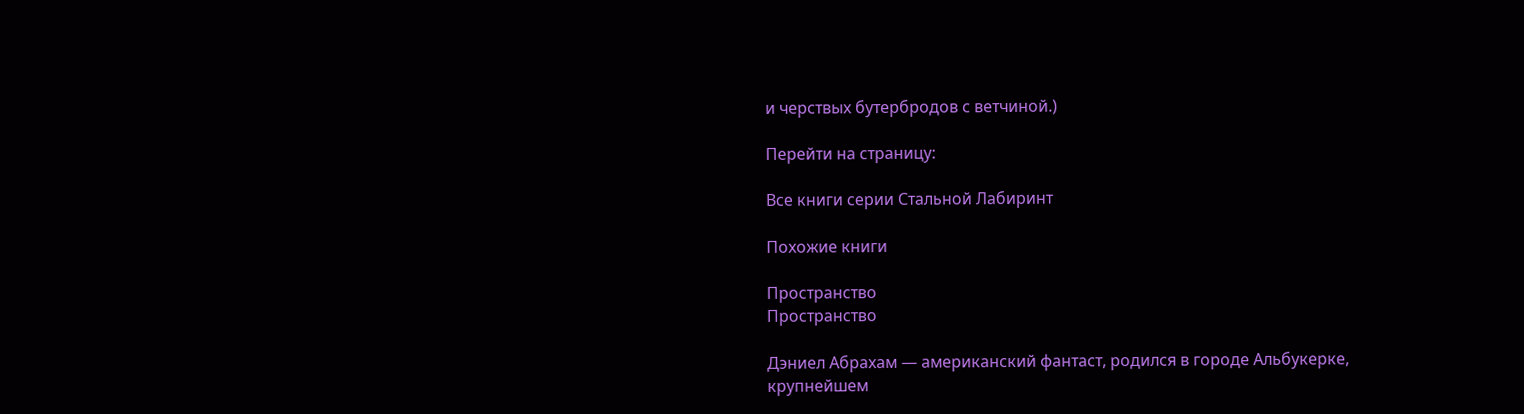и черствых бутербродов с ветчиной.)

Перейти на страницу:

Все книги серии Стальной Лабиринт

Похожие книги

Пространство
Пространство

Дэниел Абрахам — американский фантаст, родился в городе Альбукерке, крупнейшем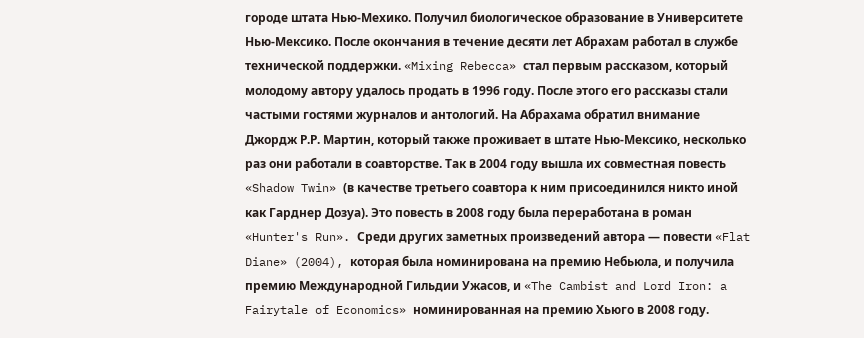городе штата Нью-Мехико. Получил биологическое образование в Университете Нью-Мексико. После окончания в течение десяти лет Абрахам работал в службе технической поддержки. «Mixing Rebecca» стал первым рассказом, который молодому автору удалось продать в 1996 году. После этого его рассказы стали частыми гостями журналов и антологий. На Абрахама обратил внимание Джордж Р.Р. Мартин, который также проживает в штате Нью-Мексико, несколько раз они работали в соавторстве. Так в 2004 году вышла их совместная повесть «Shadow Twin» (в качестве третьего соавтора к ним присоединился никто иной как Гарднер Дозуа). Это повесть в 2008 году была переработана в роман «Hunter's Run». Среди других заметных произведений автора — повести «Flat Diane» (2004), которая была номинирована на премию Небьюла, и получила премию Международной Гильдии Ужасов, и «The Cambist and Lord Iron: a Fairytale of Economics» номинированная на премию Хьюго в 2008 году.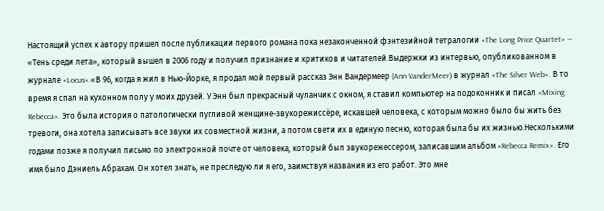Настоящий успех к автору пришел после публикации первого романа пока незаконченной фэнтезийной тетралогии «The Long Price Quartet» — «Тень среди лета», который вышел в 2006 году и получил признание и критиков и читателей.Выдержки из интервью, опубликованном в журнале «Locus».«В 96, когда я жил в Нью-Йорке, я продал мой первый рассказ Энн Вандермеер (Ann VanderMeer) в журнал «The Silver Web». В то время я спал на кухонном полу у моих друзей. У Энн был прекрасный чуланчик с окном, я ставил компьютер на подоконник и писал «Mixing Rebecca». Это была история о патологически пугливой женщине-звукорежиссёре, искавшей человека, с которым можно было бы жить без тревоги, она хотела записывать все звуки их совместной жизни, а потом свети их в единую песню, которая была бы их жизнью.Несколькими годами позже я получил письмо по электронной почте от человека, который был звукорежессером, записавшим альбом «Rebecca Remix». Его имя было Дэниель Абрахам. Он хотел знать, не преследую ли я его, заимствуя названия из его работ. Это мне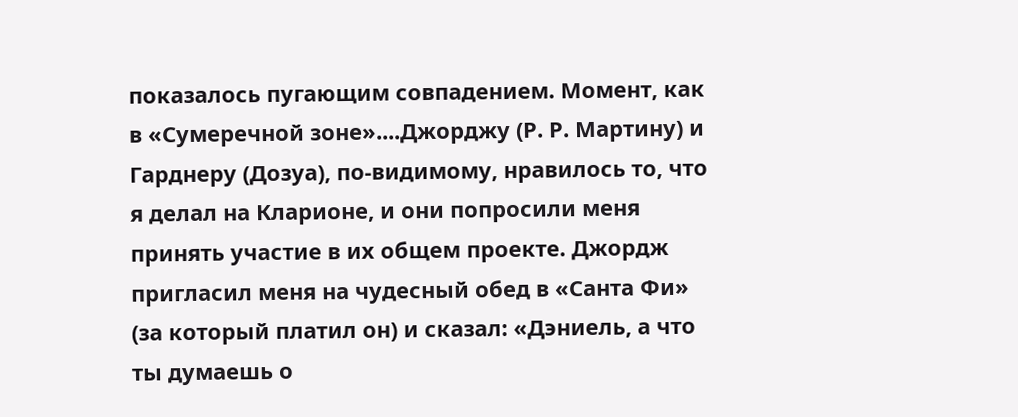показалось пугающим совпадением. Момент, как в «Сумеречной зоне»....Джорджу (Р. Р. Мартину) и Гарднеру (Дозуа), по-видимому, нравилось то, что я делал на Кларионе, и они попросили меня принять участие в их общем проекте. Джордж пригласил меня на чудесный обед в «Санта Фи» (за который платил он) и сказал: «Дэниель, а что ты думаешь о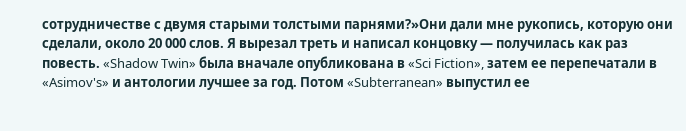сотрудничестве с двумя старыми толстыми парнями?»Они дали мне рукопись, которую они сделали, около 20 000 слов. Я вырезал треть и написал концовку — получилась как раз повесть. «Shadow Twin» была вначале опубликована в «Sci Fiction», затем ее перепечатали в «Asimov's» и антологии лучшее за год. Потом «Subterranean» выпустил ее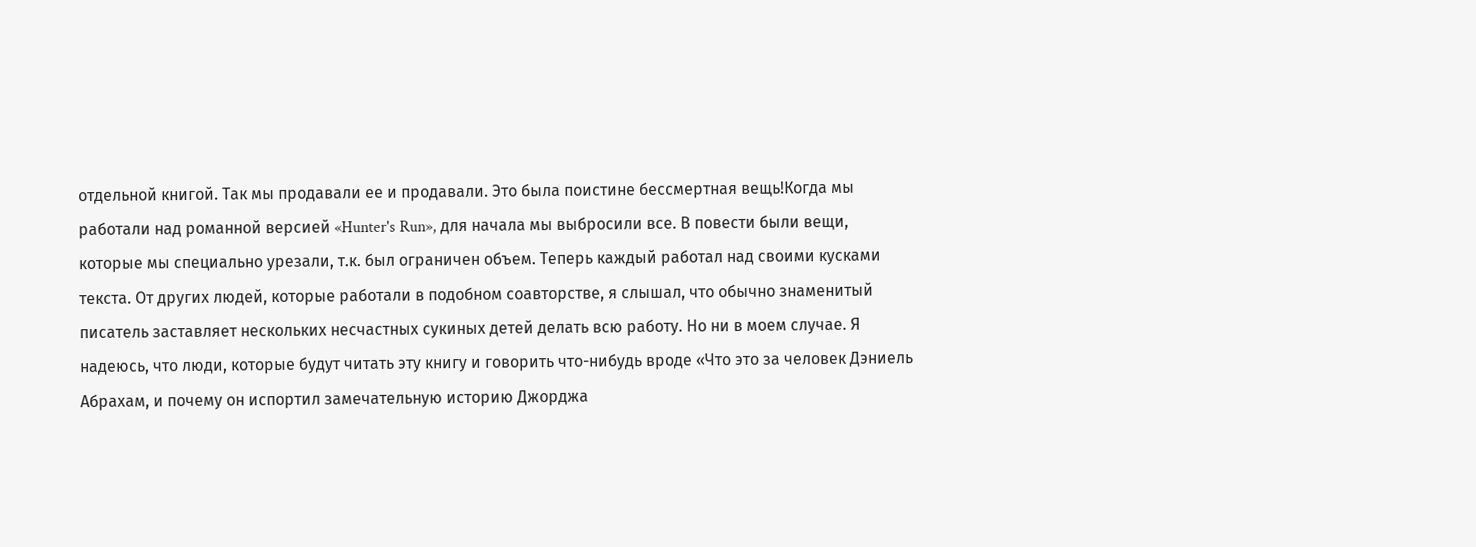отдельной книгой. Так мы продавали ее и продавали. Это была поистине бессмертная вещь!Когда мы работали над романной версией «Hunter's Run», для начала мы выбросили все. В повести были вещи, которые мы специально урезали, т.к. был ограничен объем. Теперь каждый работал над своими кусками текста. От других людей, которые работали в подобном соавторстве, я слышал, что обычно знаменитый писатель заставляет нескольких несчастных сукиных детей делать всю работу. Но ни в моем случае. Я надеюсь, что люди, которые будут читать эту книгу и говорить что-нибудь вроде «Что это за человек Дэниель Абрахам, и почему он испортил замечательную историю Джорджа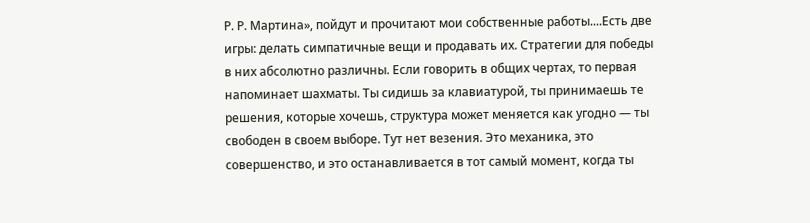Р. Р. Мартина», пойдут и прочитают мои собственные работы....Есть две игры: делать симпатичные вещи и продавать их. Стратегии для победы в них абсолютно различны. Если говорить в общих чертах, то первая напоминает шахматы. Ты сидишь за клавиатурой, ты принимаешь те решения, которые хочешь, структура может меняется как угодно — ты свободен в своем выборе. Тут нет везения. Это механика, это совершенство, и это останавливается в тот самый момент, когда ты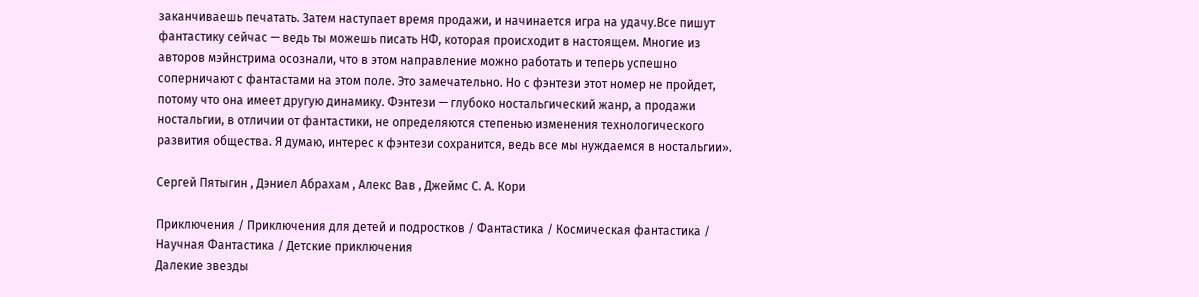заканчиваешь печатать. Затем наступает время продажи, и начинается игра на удачу.Все пишут фантастику сейчас — ведь ты можешь писать НФ, которая происходит в настоящем. Многие из авторов мэйнстрима осознали, что в этом направление можно работать и теперь успешно соперничают с фантастами на этом поле. Это замечательно. Но с фэнтези этот номер не пройдет, потому что она имеет другую динамику. Фэнтези — глубоко ностальгический жанр, а продажи ностальгии, в отличии от фантастики, не определяются степенью изменения технологического развития общества. Я думаю, интерес к фэнтези сохранится, ведь все мы нуждаемся в ностальгии».

Сергей Пятыгин , Дэниел Абрахам , Алекс Вав , Джеймс С. А. Кори

Приключения / Приключения для детей и подростков / Фантастика / Космическая фантастика / Научная Фантастика / Детские приключения
Далекие звезды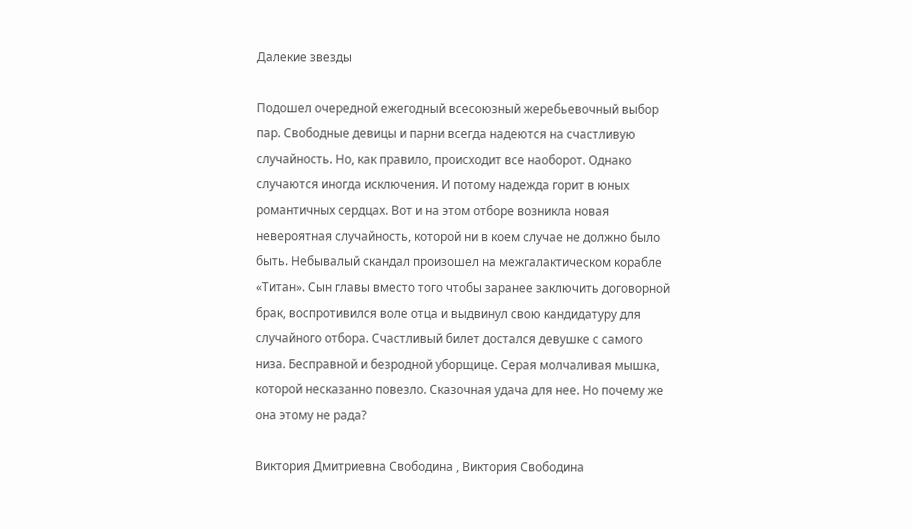Далекие звезды

Подошел очередной ежегодный всесоюзный жеребьевочный выбор пар. Свободные девицы и парни всегда надеются на счастливую случайность. Но, как правило, происходит все наоборот. Однако случаются иногда исключения. И потому надежда горит в юных романтичных сердцах. Вот и на этом отборе возникла новая невероятная случайность, которой ни в коем случае не должно было быть. Небывалый скандал произошел на межгалактическом корабле «Титан». Сын главы вместо того чтобы заранее заключить договорной брак, воспротивился воле отца и выдвинул свою кандидатуру для случайного отбора. Счастливый билет достался девушке с самого низа. Бесправной и безродной уборщице. Серая молчаливая мышка, которой несказанно повезло. Сказочная удача для нее. Но почему же она этому не рада?

Виктория Дмитриевна Свободина , Виктория Свободина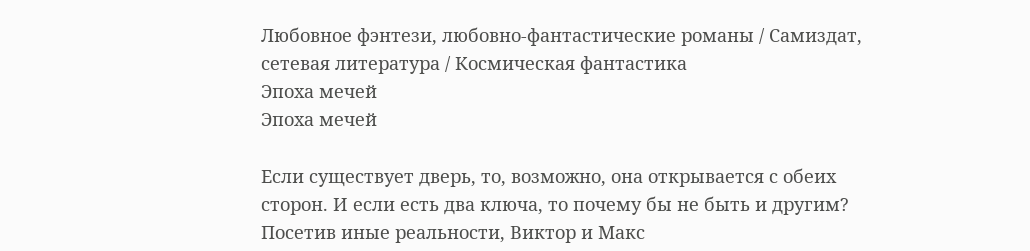Любовное фэнтези, любовно-фантастические романы / Самиздат, сетевая литература / Космическая фантастика
Эпоха мечей
Эпоха мечей

Если существует дверь, то, возможно, она открывается с обеих сторон. И если есть два ключа, то почему бы не быть и другим? Посетив иные реальности, Виктор и Макс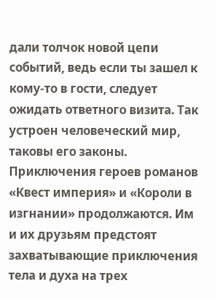дали толчок новой цепи событий, ведь если ты зашел к кому-то в гости, следует ожидать ответного визита. Так устроен человеческий мир, таковы его законы. Приключения героев романов «Квест империя» и «Короли в изгнании» продолжаются. Им и их друзьям предстоят захватывающие приключения тела и духа на трех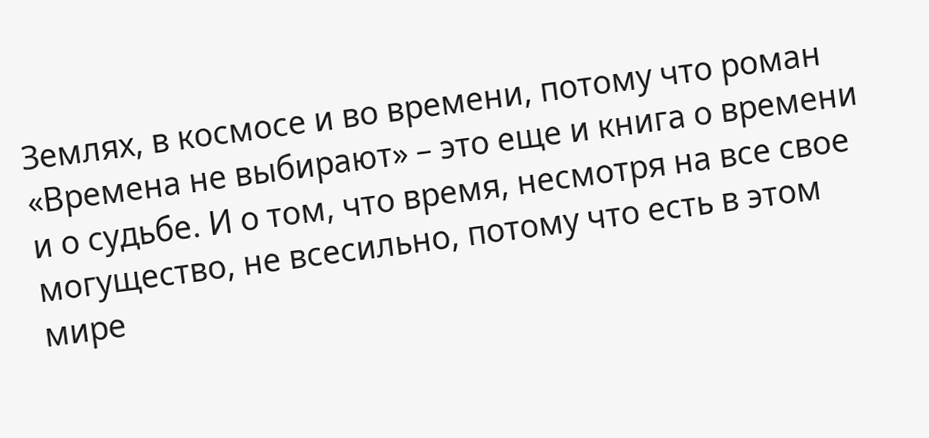Землях, в космосе и во времени, потому что роман «Времена не выбирают» – это еще и книга о времени и о судьбе. И о том, что время, несмотря на все свое могущество, не всесильно, потому что есть в этом мире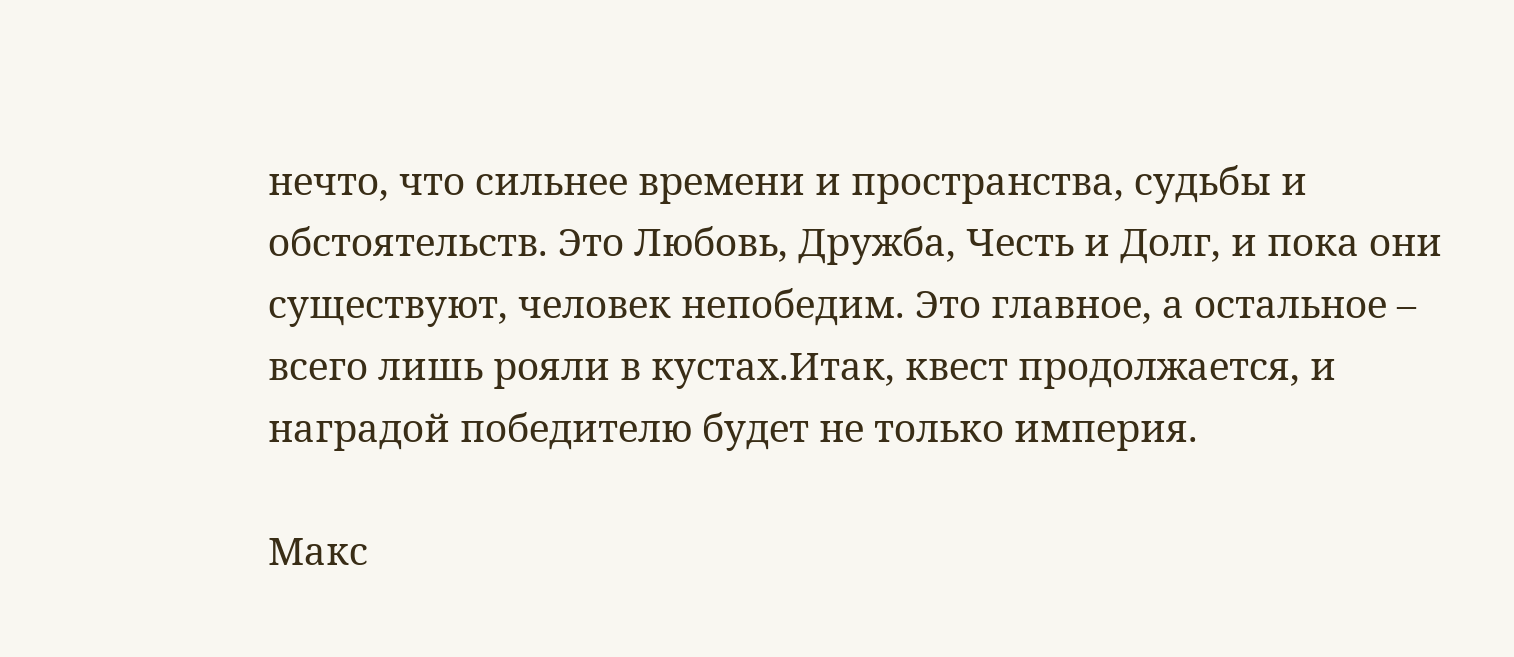нечто, что сильнее времени и пространства, судьбы и обстоятельств. Это Любовь, Дружба, Честь и Долг, и пока они существуют, человек непобедим. Это главное, а остальное – всего лишь рояли в кустах.Итак, квест продолжается, и наградой победителю будет не только империя.

Макс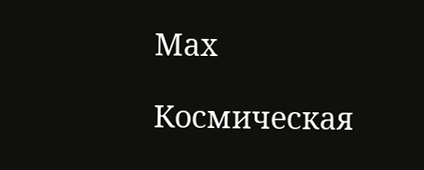Мах

Космическая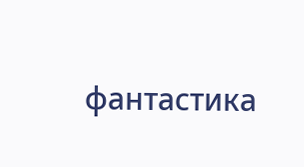фантастика